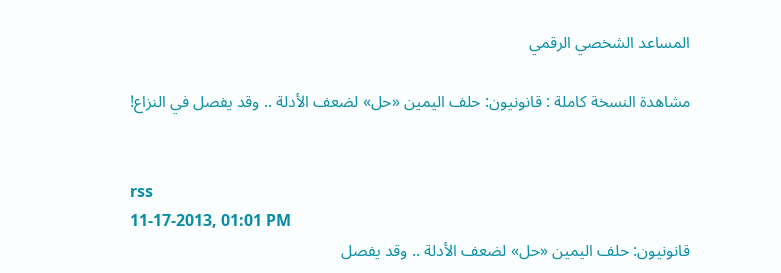المساعد الشخصي الرقمي

مشاهدة النسخة كاملة : قانونيون: حلف اليمين «حل» لضعف الأدلة .. وقد يفصل في النزاع!


rss
11-17-2013, 01:01 PM
قانونيون: حلف اليمين «حل» لضعف الأدلة .. وقد يفصل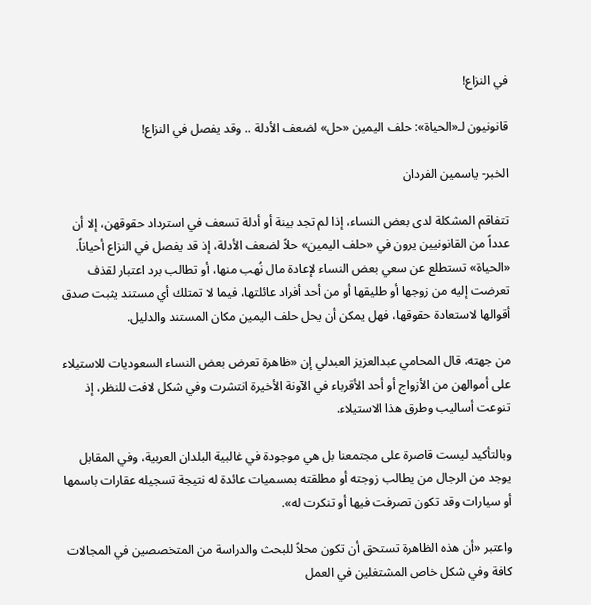في النزاع!

قانونيون لـ«الحياة»: حلف اليمين «حل» لضعف الأدلة .. وقد يفصل في النزاع!

الخبر- ياسمين الفردان

تتفاقم المشكلة لدى بعض النساء، إذا لم تجد بينة أو أدلة تسعف في استرداد حقوقهن، إلا أن عدداً من القانونيين يرون في «حلف اليمين» حلاً لضعف الأدلة، إذ قد يفصل في النزاع أحياناً. «الحياة» تستطلع عن سعي بعض النساء لإعادة مال نُهب منها، أو تطالب برد اعتبار لقذف تعرضت إليه من زوجها أو طليقها أو من أحد أفراد عائلتها، فيما لا تمتلك أي مستند يثبت صدق أقوالها لاستعادة حقوقها، فهل يمكن أن يحل حلف اليمين مكان المستند والدليل.

من جهته، قال المحامي عبدالعزيز العبدلي إن «ظاهرة تعرض بعض النساء السعوديات للاستيلاء على أموالهن من الأزواج أو أحد الأقرباء في الآونة الأخيرة انتشرت وفي شكل لافت للنظر، إذ تنوعت أساليب وطرق هذا الاستيلاء.

وبالتأكيد ليست قاصرة على مجتمعنا بل هي موجودة في غالبية البلدان العربية، وفي المقابل يوجد من الرجال من يطالب زوجته أو مطلقته بمسميات عائدة له نتيجة تسجيله عقارات باسمها أو سيارات وقد تكون تصرفت فيها أو تنكرت له».

واعتبر «أن هذه الظاهرة تستحق أن تكون محلاً للبحث والدراسة من المتخصصين في المجالات كافة وفي شكل خاص المشتغلين في العمل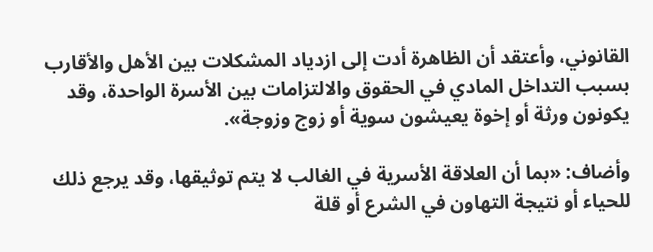القانوني، وأعتقد أن الظاهرة أدت إلى ازدياد المشكلات بين الأهل والأقارب بسبب التداخل المادي في الحقوق والالتزامات بين الأسرة الواحدة، وقد يكونون ورثة أو إخوة يعيشون سوية أو زوج وزوجة».

وأضاف: «بما أن العلاقة الأسرية في الغالب لا يتم توثيقها، وقد يرجع ذلك للحياء أو نتيجة التهاون في الشرع أو قلة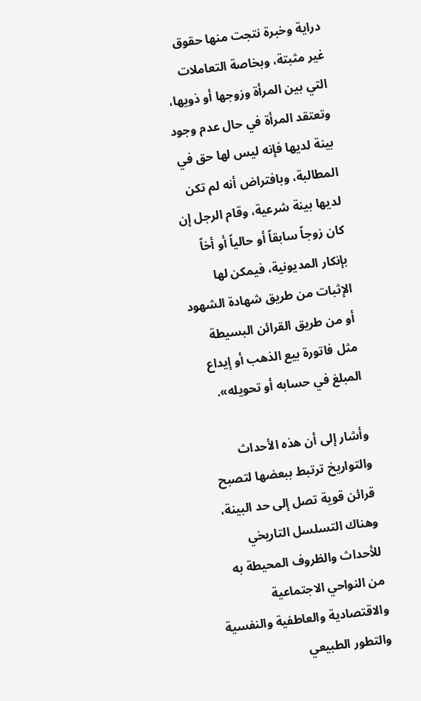دراية وخبرة نتجت منها حقوق غير مثبتة، وبخاصة التعاملات التي بين المرأة وزوجها أو ذويها، وتعتقد المرأة في حال عدم وجود بينة لديها فإنه ليس لها حق في المطالبة، وبافتراض أنه لم تكن لديها بينة شرعية، وقام الرجل إن كان زوجاً سابقاً أو حالياً أو أخاً بإنكار المديونية، فيمكن لها الإثبات من طريق شهادة الشهود أو من طريق القرائن البسيطة مثل فاتورة بيع الذهب أو إيداع المبلغ في حسابه أو تحويله».

وأشار إلى أن هذه الأحداث والتواريخ ترتبط ببعضها لتصبح قرائن قوية تصل إلى حد البينة، وهناك التسلسل التاريخي للأحداث والظروف المحيطة به من النواحي الاجتماعية والاقتصادية والعاطفية والنفسية والتطور الطبيعي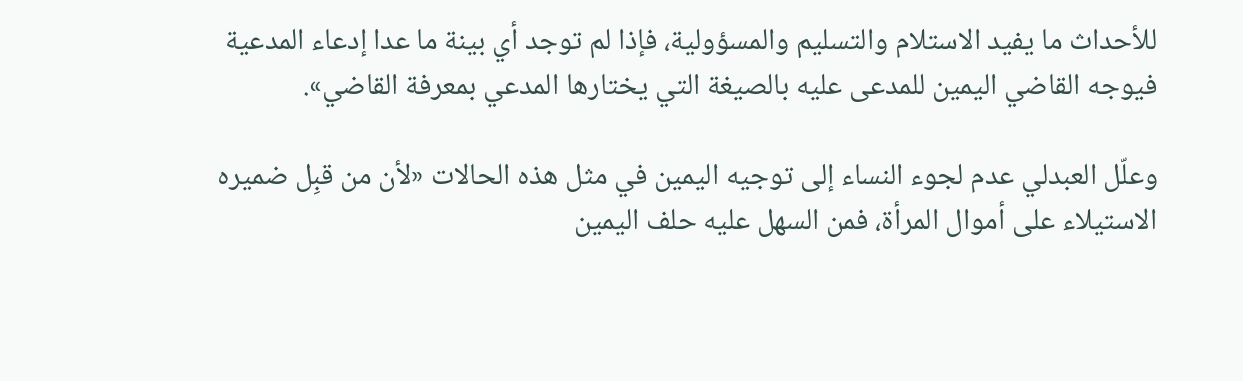للأحداث ما يفيد الاستلام والتسليم والمسؤولية، فإذا لم توجد أي بينة ما عدا إدعاء المدعية فيوجه القاضي اليمين للمدعى عليه بالصيغة التي يختارها المدعي بمعرفة القاضي».

وعلّل العبدلي عدم لجوء النساء إلى توجيه اليمين في مثل هذه الحالات «لأن من قبِل ضميره الاستيلاء على أموال المرأة، فمن السهل عليه حلف اليمين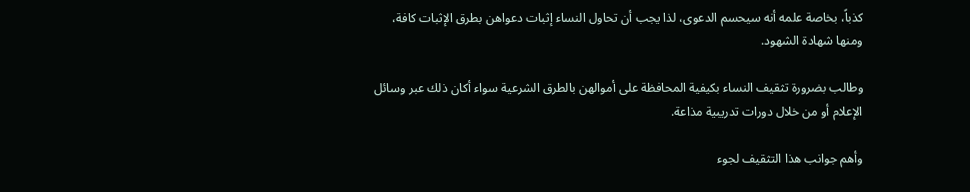كذباً، بخاصة علمه أنه سيحسم الدعوى، لذا يجب أن تحاول النساء إثبات دعواهن بطرق الإثبات كافة، ومنها شهادة الشهود.

وطالب بضرورة تثقيف النساء بكيفية المحافظة على أموالهن بالطرق الشرعية سواء أكان ذلك عبر وسائل الإعلام أو من خلال دورات تدريبية مذاعة.

وأهم جوانب هذا التثقيف لجوء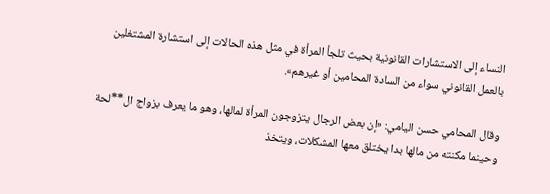النساء إلى الاستشارات القانونية بحيث تلجأ المرأة في مثل هذه الحالات إلى استشارة المشتغلين بالعمل القانوني سواء من السادة المحامين أو غيرهم».

وقال المحامي حسن اليامي: «إن بعض الرجال يتزوجون المرأة لمالها، وهو ما يعرف بزواج ال**لحة وحينما مكنته من مالها بدا يختلق معها المشكلات، ويتخذ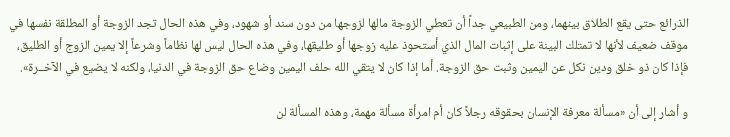الذرائع حتى يقع الطلاق بينهما، ومن الطبيعي جداً أن تعطي الزوجة مالها لزوجها من دون سند أو شهود، وفي هذه الحال تجد الزوجة أو المطلقة نفسها في موقف ضعيف لأنها لا تمتلك البينة على إثبات المال الذي أستحوذ عليه زوجها أو طليقها، وفي هذه الحال ليس لها نظاماً وشرعاً إلا يمين الزوج أو الطليق، فإذا كان ذو خلق ودين نكل عن اليمين وثبت حق الزوجة. أما إذا كان لا يتقي الله حلف اليمين وضاع حق الزوجة في الدنيا، ولكنه لا يضيع في الآخــرة».

و أشار إلى أن «مسألة معرفة الإنسان بحقوقه رجلاً كان أم امرأة مسألة مهمة، وهذه المسألة لن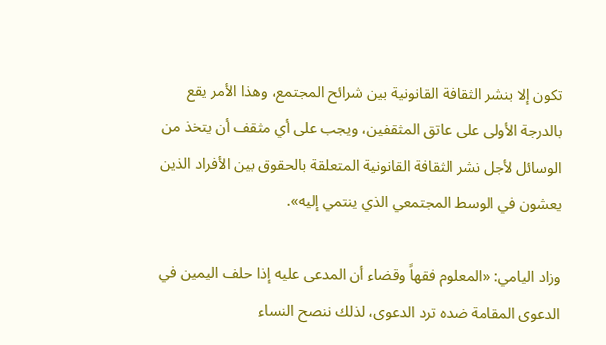تكون إلا بنشر الثقافة القانونية بين شرائح المجتمع، وهذا الأمر يقع بالدرجة الأولى على عاتق المثقفين، ويجب على أي مثقف أن يتخذ من الوسائل لأجل نشر الثقافة القانونية المتعلقة بالحقوق بين الأفراد الذين يعشون في الوسط المجتمعي الذي ينتمي إليه».

وزاد اليامي: «المعلوم فقهاً وقضاء أن المدعى عليه إذا حلف اليمين في الدعوى المقامة ضده ترد الدعوى، لذلك ننصح النساء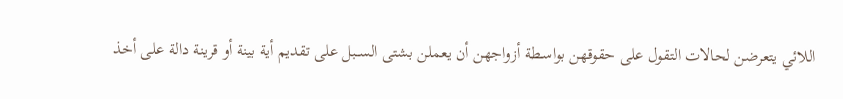اللائي يتعرضن لحالات التقول على حقوقهن بواسـطة أزواجهن أن يعملن بشتى الســبل على تقديم أية بينة أو قرينة دالة على أخذ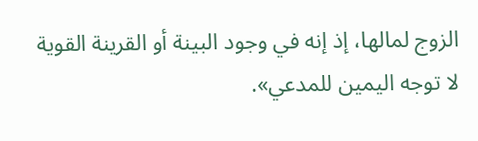الزوج لمالها، إذ إنه في وجود البينة أو القرينة القوية لا توجه اليمين للمدعي».